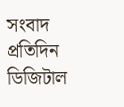সংবাদ প্রতিদিন ডিজিটাল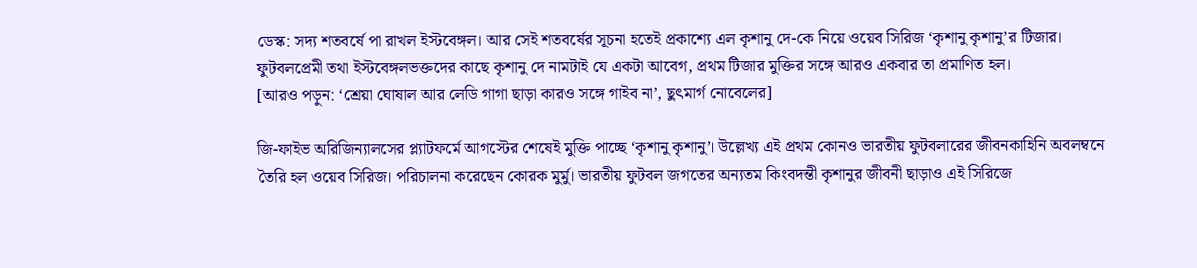ডেস্ক: সদ্য শতবর্ষে পা রাখল ইস্টবেঙ্গল। আর সেই শতবর্ষের সূচনা হতেই প্রকাশ্যে এল কৃশানু দে-কে নিয়ে ওয়েব সিরিজ ‘কৃশানু কৃশানু’র টিজার। ফুটবলপ্রেমী তথা ইস্টবেঙ্গলভক্তদের কাছে কৃশানু দে নামটাই যে একটা আবেগ, প্রথম টিজার মুক্তির সঙ্গে আরও একবার তা প্রমাণিত হল।
[আরও পড়ুন: ‘শ্রেয়া ঘোষাল আর লেডি গাগা ছাড়া কারও সঙ্গে গাইব না’, ছুৎমার্গ নোবেলের]

জি-ফাইভ অরিজিন্যালসের প্ল্যাটফর্মে আগস্টের শেষেই মুক্তি পাচ্ছে ‘কৃশানু কৃশানু’। উল্লেখ্য এই প্রথম কোনও ভারতীয় ফুটবলারের জীবনকাহিনি অবলম্বনে তৈরি হল ওয়েব সিরিজ। পরিচালনা করেছেন কোরক মুর্মু। ভারতীয় ফুটবল জগতের অন্যতম কিংবদন্তী কৃশানুর জীবনী ছাড়াও এই সিরিজে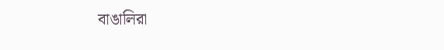বাঙালিরা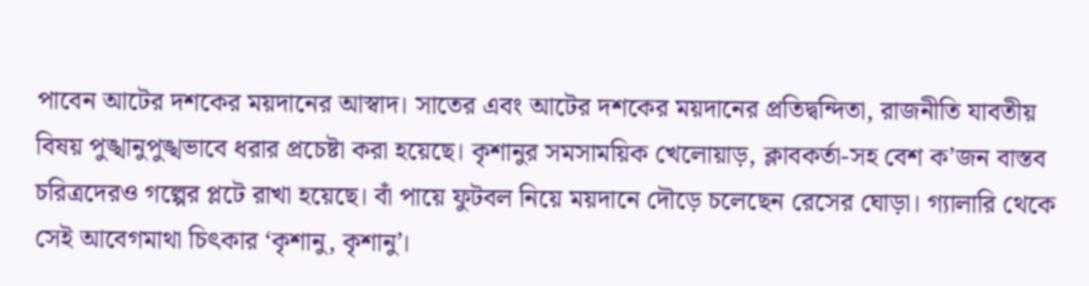পাবেন আটের দশকের ময়দানের আস্বাদ। সাতের এবং আটের দশকের ময়দানের প্রতিদ্বন্দিতা, রাজনীতি যাবতীয় বিষয় পুঙ্খানুপুঙ্খভাবে ধরার প্রচেষ্টা করা হয়েছে। কৃশানুর সমসাময়িক খেলোয়াড়, ক্লাবকর্তা-সহ বেশ ক’জন বাস্তব চরিত্রদেরও গল্পের প্লটে রাখা হয়েছে। বাঁ পায়ে ফুটবল নিয়ে ময়দানে দৌড়ে চলেছেন রেসের ঘোড়া। গ্যালারি থেকে সেই আবেগমাথা চিৎকার ‘কৃশানু, কৃশানু’।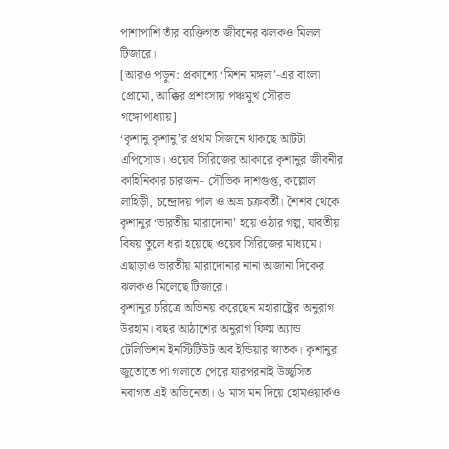পাশাপাশি তাঁর ব্যক্তিগত জীবনের ঝলকও মিলল টিজারে।
[আরও পড়ুন: প্রকাশ্যে ‘মিশন মঙ্গল’-এর বাংলা প্রোমো, আক্কির প্রশংসায় পঞ্চমুখ সৌরভ গঙ্গোপাধ্যায়]
‘কৃশানু কৃশানু’র প্রথম সিজনে থাকছে আটটা এপিসোড। ওয়েব সিরিজের আকারে কৃশানুর জীবনীর কাহিনিকার চারজন- সৌভিক দাশগুপ্ত, কল্লোল লাহিড়ী, চন্দ্রোদয় পাল ও অভ্র চক্রবর্তী। শৈশব থেকে কৃশানুর ‘ভারতীয় মারাদোনা’ হয়ে ওঠার গল্প, যাবতীয় বিষয় তুলে ধরা হয়েছে ওয়েব সিরিজের মাধ্যমে। এছাড়াও ভারতীয় মারাদোনার নানা অজানা দিকের ঝলকও মিলেছে টিজারে।
কৃশানুর চরিত্রে অভিনয় করেছেন মহারাষ্ট্রের অনুরাগ উরহাম। বছর আঠাশের অনুরাগ ফিল্ম অ্যান্ড টেলিভিশন ইনস্টিটিউট অব ইন্ডিয়ার স্নাতক। কৃশানুর জুতোতে পা গলাতে পেরে যারপরনাই উচ্ছ্বসিত নবাগত এই অভিনেতা। ৬ মাস মন দিয়ে হোমওয়ার্কও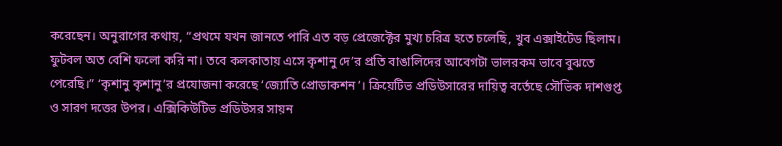করেছেন। অনুরাগের কথায়, “প্রথমে যখন জানতে পারি এত বড় প্রেজেক্টের মুখ্য চরিত্র হতে চলেছি, খুব এক্সাইটেড ছিলাম। ফুটবল অত বেশি ফলো করি না। তবে কলকাতায় এসে কৃশানু দে’র প্রতি বাঙালিদের আবেগটা ভালরকম ভাবে বুঝতে পেরেছি।” ‘কৃশানু কৃশানু’র প্রযোজনা করেছে ‘জ্যোতি প্রোডাকশন’। ক্রিয়েটিভ প্রডিউসারের দায়িত্ব বর্তেছে সৌভিক দাশগুপ্ত ও সারণ দত্তের উপর। এক্সিকিউটিভ প্রডিউসর সায়ন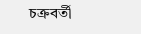চক্রবর্তী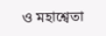ও মহাশ্বেতা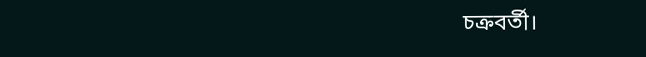চক্রবর্তী।